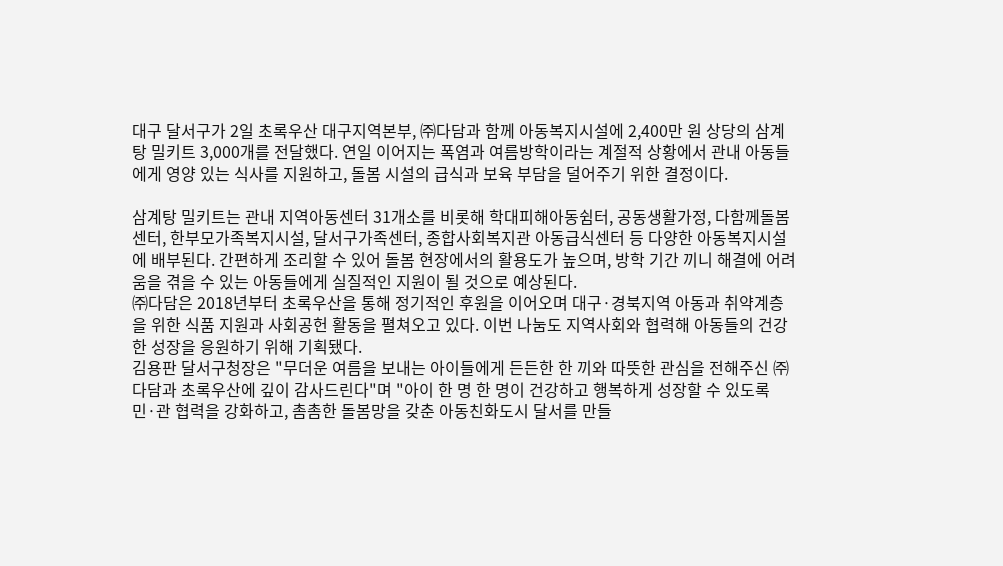대구 달서구가 2일 초록우산 대구지역본부, ㈜다담과 함께 아동복지시설에 2,400만 원 상당의 삼계탕 밀키트 3,000개를 전달했다. 연일 이어지는 폭염과 여름방학이라는 계절적 상황에서 관내 아동들에게 영양 있는 식사를 지원하고, 돌봄 시설의 급식과 보육 부담을 덜어주기 위한 결정이다.

삼계탕 밀키트는 관내 지역아동센터 31개소를 비롯해 학대피해아동쉼터, 공동생활가정, 다함께돌봄센터, 한부모가족복지시설, 달서구가족센터, 종합사회복지관 아동급식센터 등 다양한 아동복지시설에 배부된다. 간편하게 조리할 수 있어 돌봄 현장에서의 활용도가 높으며, 방학 기간 끼니 해결에 어려움을 겪을 수 있는 아동들에게 실질적인 지원이 될 것으로 예상된다.
㈜다담은 2018년부터 초록우산을 통해 정기적인 후원을 이어오며 대구·경북지역 아동과 취약계층을 위한 식품 지원과 사회공헌 활동을 펼쳐오고 있다. 이번 나눔도 지역사회와 협력해 아동들의 건강한 성장을 응원하기 위해 기획됐다.
김용판 달서구청장은 "무더운 여름을 보내는 아이들에게 든든한 한 끼와 따뜻한 관심을 전해주신 ㈜다담과 초록우산에 깊이 감사드린다"며 "아이 한 명 한 명이 건강하고 행복하게 성장할 수 있도록 민·관 협력을 강화하고, 촘촘한 돌봄망을 갖춘 아동친화도시 달서를 만들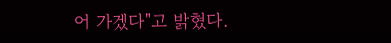어 가겠다"고 밝혔다.